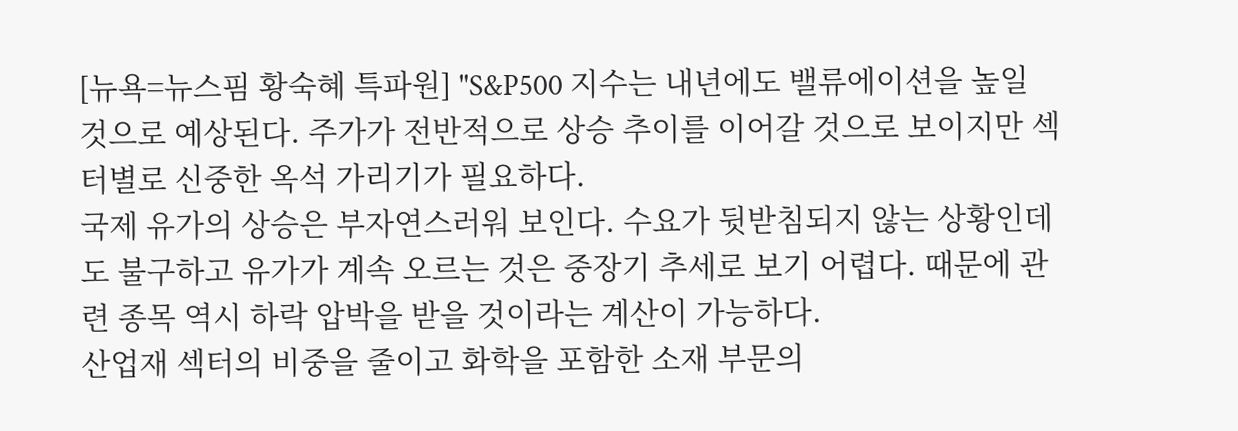[뉴욕=뉴스핌 황숙혜 특파원] "S&P500 지수는 내년에도 밸류에이션을 높일 것으로 예상된다. 주가가 전반적으로 상승 추이를 이어갈 것으로 보이지만 섹터별로 신중한 옥석 가리기가 필요하다.
국제 유가의 상승은 부자연스러워 보인다. 수요가 뒷받침되지 않는 상황인데도 불구하고 유가가 계속 오르는 것은 중장기 추세로 보기 어렵다. 때문에 관련 종목 역시 하락 압박을 받을 것이라는 계산이 가능하다.
산업재 섹터의 비중을 줄이고 화학을 포함한 소재 부문의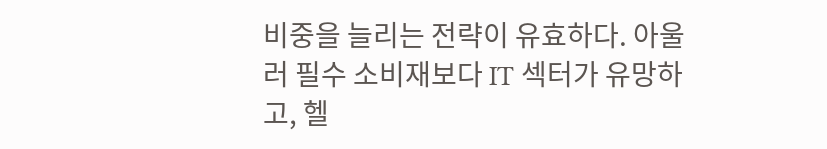비중을 늘리는 전략이 유효하다. 아울러 필수 소비재보다 IT 섹터가 유망하고, 헬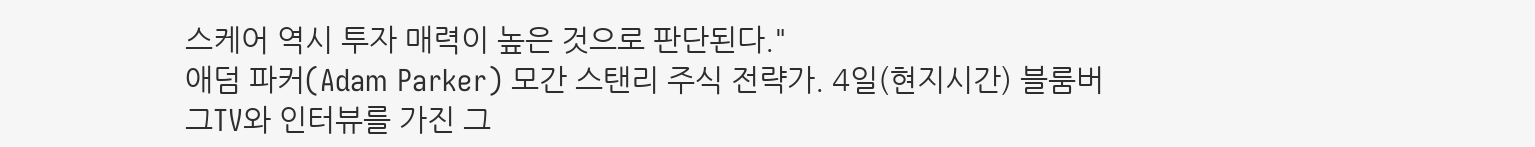스케어 역시 투자 매력이 높은 것으로 판단된다."
애덤 파커(Adam Parker) 모간 스탠리 주식 전략가. 4일(현지시간) 블룸버그TV와 인터뷰를 가진 그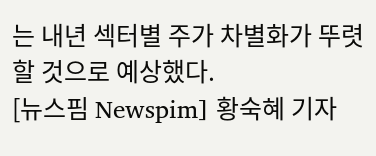는 내년 섹터별 주가 차별화가 뚜렷할 것으로 예상했다.
[뉴스핌 Newspim] 황숙혜 기자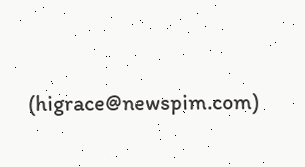(higrace@newspim.com)